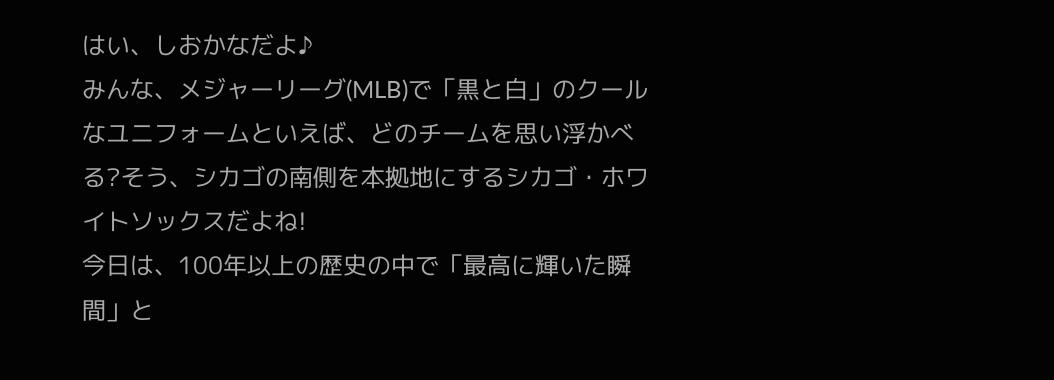はい、しおかなだよ♪
みんな、メジャーリーグ(MLB)で「黒と白」のクールなユニフォームといえば、どのチームを思い浮かべる?そう、シカゴの南側を本拠地にするシカゴ・ホワイトソックスだよね!
今日は、100年以上の歴史の中で「最高に輝いた瞬間」と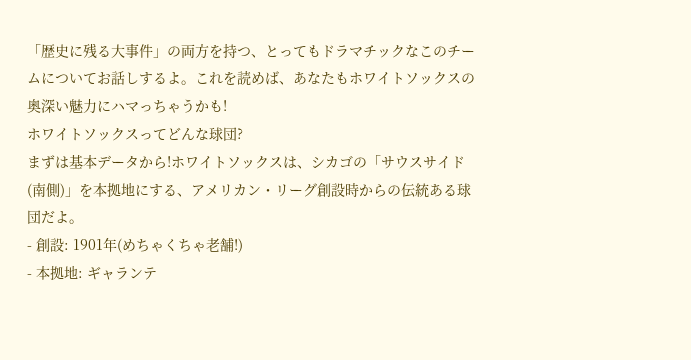「歴史に残る大事件」の両方を持つ、とってもドラマチックなこのチームについてお話しするよ。これを読めば、あなたもホワイトソックスの奥深い魅力にハマっちゃうかも!
ホワイトソックスってどんな球団?
まずは基本データから!ホワイトソックスは、シカゴの「サウスサイド(南側)」を本拠地にする、アメリカン・リーグ創設時からの伝統ある球団だよ。
- 創設: 1901年(めちゃくちゃ老舗!)
- 本拠地: ギャランテ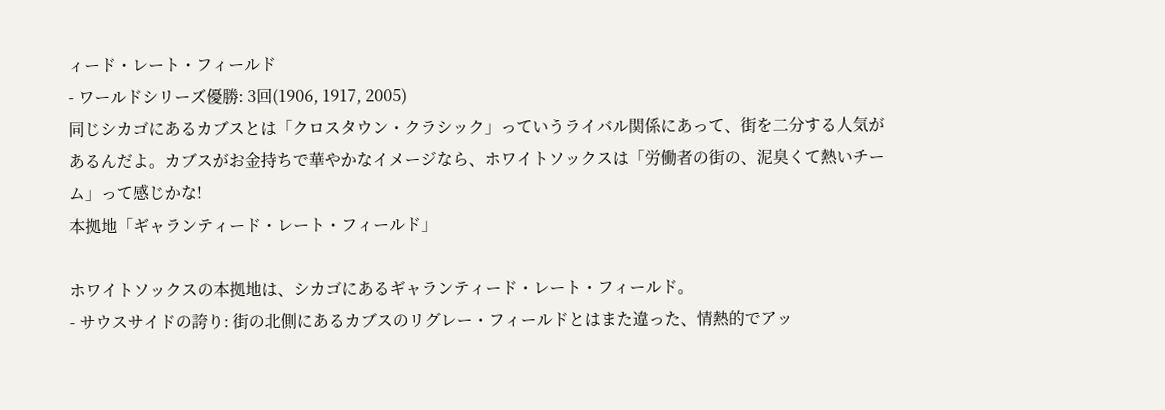ィード・レート・フィールド
- ワールドシリーズ優勝: 3回(1906, 1917, 2005)
同じシカゴにあるカブスとは「クロスタウン・クラシック」っていうライバル関係にあって、街を二分する人気があるんだよ。カブスがお金持ちで華やかなイメージなら、ホワイトソックスは「労働者の街の、泥臭くて熱いチーム」って感じかな!
本拠地「ギャランティード・レート・フィールド」

ホワイトソックスの本拠地は、シカゴにあるギャランティード・レート・フィールド。
- サウスサイドの誇り: 街の北側にあるカブスのリグレー・フィールドとはまた違った、情熱的でアッ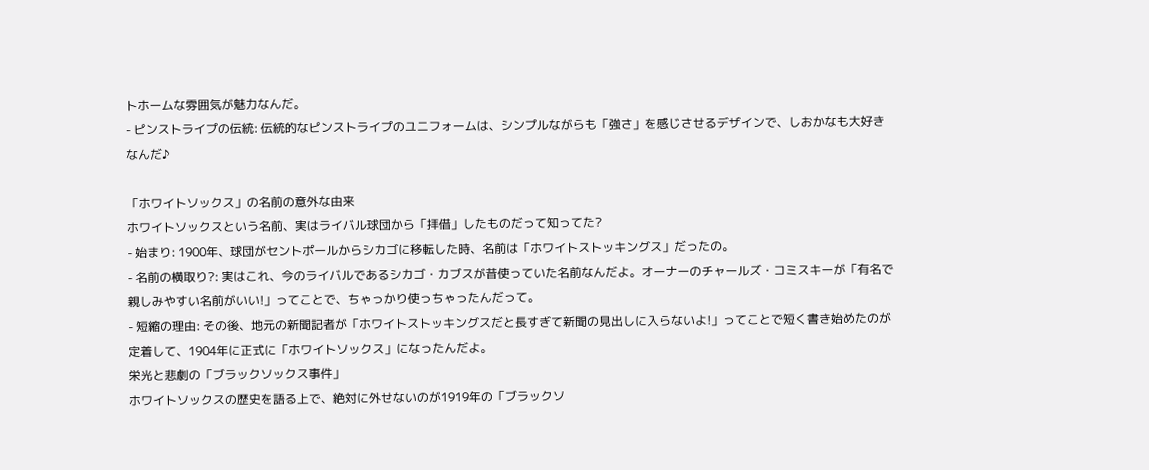トホームな雰囲気が魅力なんだ。
- ピンストライプの伝統: 伝統的なピンストライプのユニフォームは、シンプルながらも「強さ」を感じさせるデザインで、しおかなも大好きなんだ♪

「ホワイトソックス」の名前の意外な由来
ホワイトソックスという名前、実はライバル球団から「拝借」したものだって知ってた?
- 始まり: 1900年、球団がセントポールからシカゴに移転した時、名前は「ホワイトストッキングス」だったの。
- 名前の横取り?: 実はこれ、今のライバルであるシカゴ・カブスが昔使っていた名前なんだよ。オーナーのチャールズ・コミスキーが「有名で親しみやすい名前がいい!」ってことで、ちゃっかり使っちゃったんだって。
- 短縮の理由: その後、地元の新聞記者が「ホワイトストッキングスだと長すぎて新聞の見出しに入らないよ!」ってことで短く書き始めたのが定着して、1904年に正式に「ホワイトソックス」になったんだよ。
栄光と悲劇の「ブラックソックス事件」
ホワイトソックスの歴史を語る上で、絶対に外せないのが1919年の「ブラックソ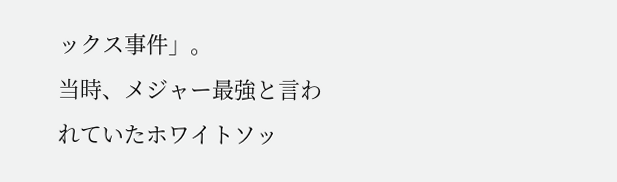ックス事件」。
当時、メジャー最強と言われていたホワイトソッ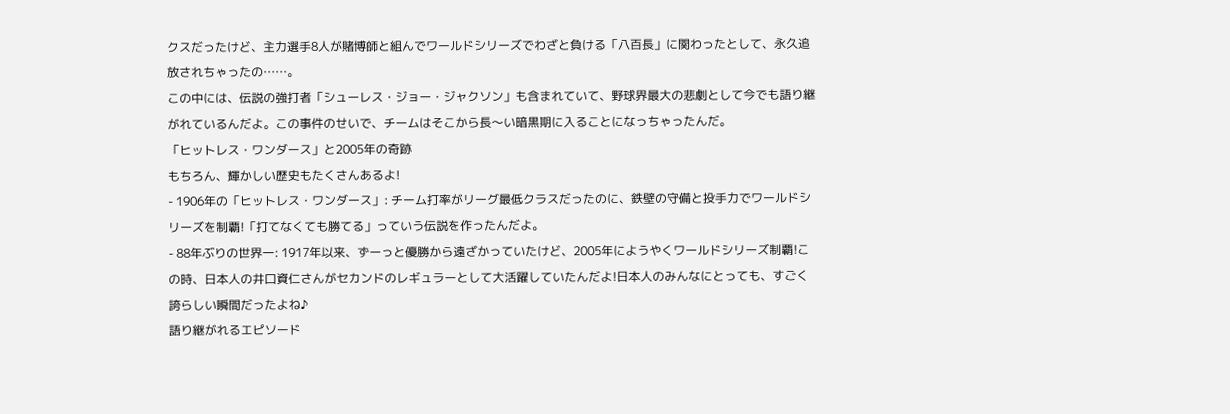クスだったけど、主力選手8人が賭博師と組んでワールドシリーズでわざと負ける「八百長」に関わったとして、永久追放されちゃったの……。
この中には、伝説の強打者「シューレス・ジョー・ジャクソン」も含まれていて、野球界最大の悲劇として今でも語り継がれているんだよ。この事件のせいで、チームはそこから長〜い暗黒期に入ることになっちゃったんだ。
「ヒットレス・ワンダース」と2005年の奇跡
もちろん、輝かしい歴史もたくさんあるよ!
- 1906年の「ヒットレス・ワンダース」: チーム打率がリーグ最低クラスだったのに、鉄壁の守備と投手力でワールドシリーズを制覇!「打てなくても勝てる」っていう伝説を作ったんだよ。
- 88年ぶりの世界一: 1917年以来、ずーっと優勝から遠ざかっていたけど、2005年にようやくワールドシリーズ制覇!この時、日本人の井口資仁さんがセカンドのレギュラーとして大活躍していたんだよ!日本人のみんなにとっても、すごく誇らしい瞬間だったよね♪
語り継がれるエピソード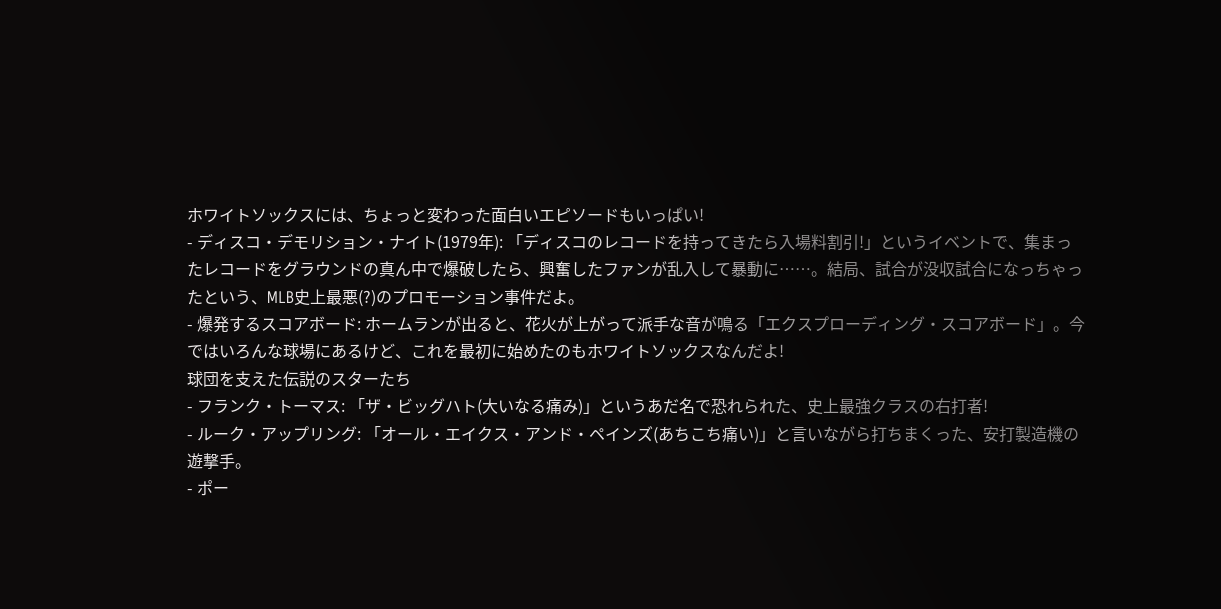ホワイトソックスには、ちょっと変わった面白いエピソードもいっぱい!
- ディスコ・デモリション・ナイト(1979年): 「ディスコのレコードを持ってきたら入場料割引!」というイベントで、集まったレコードをグラウンドの真ん中で爆破したら、興奮したファンが乱入して暴動に……。結局、試合が没収試合になっちゃったという、MLB史上最悪(?)のプロモーション事件だよ。
- 爆発するスコアボード: ホームランが出ると、花火が上がって派手な音が鳴る「エクスプローディング・スコアボード」。今ではいろんな球場にあるけど、これを最初に始めたのもホワイトソックスなんだよ!
球団を支えた伝説のスターたち
- フランク・トーマス: 「ザ・ビッグハト(大いなる痛み)」というあだ名で恐れられた、史上最強クラスの右打者!
- ルーク・アップリング: 「オール・エイクス・アンド・ペインズ(あちこち痛い)」と言いながら打ちまくった、安打製造機の遊撃手。
- ポー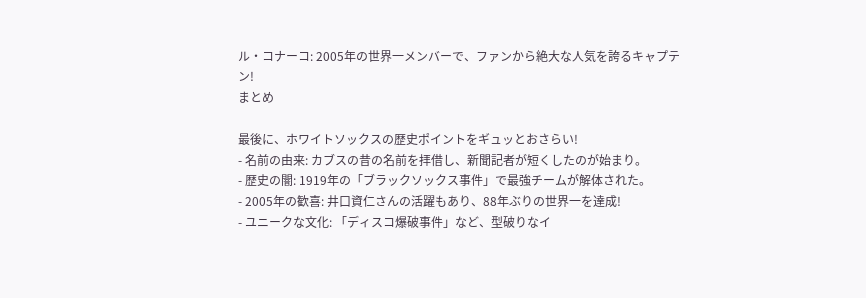ル・コナーコ: 2005年の世界一メンバーで、ファンから絶大な人気を誇るキャプテン!
まとめ

最後に、ホワイトソックスの歴史ポイントをギュッとおさらい!
- 名前の由来: カブスの昔の名前を拝借し、新聞記者が短くしたのが始まり。
- 歴史の闇: 1919年の「ブラックソックス事件」で最強チームが解体された。
- 2005年の歓喜: 井口資仁さんの活躍もあり、88年ぶりの世界一を達成!
- ユニークな文化: 「ディスコ爆破事件」など、型破りなイ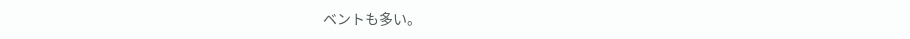ベントも多い。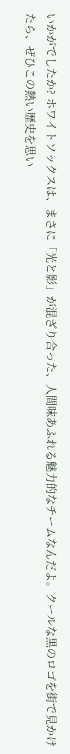いかがでしたか? ホワイトソックスは、まさに「光と影」が混ざり合った、人間味あふれる魅力的なチームなんだよ。クールな黒のロゴを街で見かけたら、ぜひこの熱い歴史を思い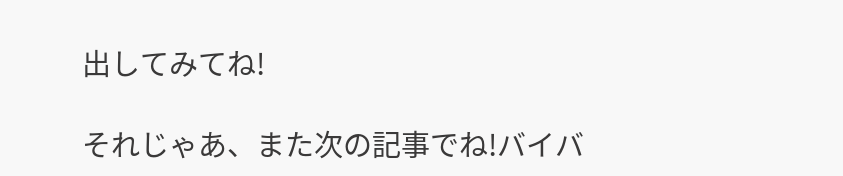出してみてね!

それじゃあ、また次の記事でね!バイバ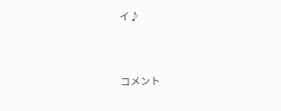イ♪




コメント